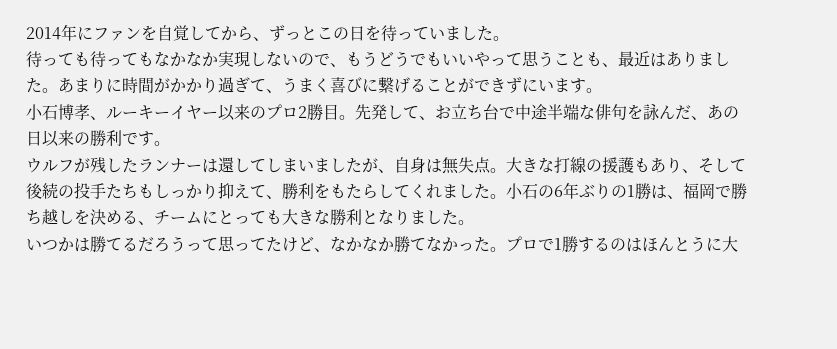2014年にファンを自覚してから、ずっとこの日を待っていました。
待っても待ってもなかなか実現しないので、もうどうでもいいやって思うことも、最近はありました。あまりに時間がかかり過ぎて、うまく喜びに繋げることができずにいます。
小石博孝、ルーキーイヤー以来のプロ2勝目。先発して、お立ち台で中途半端な俳句を詠んだ、あの日以来の勝利です。
ウルフが残したランナーは還してしまいましたが、自身は無失点。大きな打線の援護もあり、そして後続の投手たちもしっかり抑えて、勝利をもたらしてくれました。小石の6年ぶりの1勝は、福岡で勝ち越しを決める、チームにとっても大きな勝利となりました。
いつかは勝てるだろうって思ってたけど、なかなか勝てなかった。プロで1勝するのはほんとうに大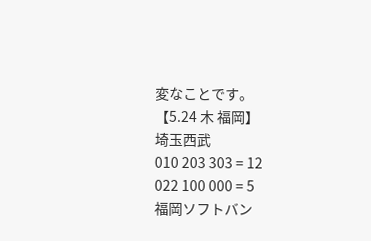変なことです。
【5.24 木 福岡】
埼玉西武
010 203 303 = 12
022 100 000 = 5
福岡ソフトバン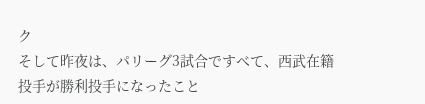ク
そして昨夜は、パリーグ3試合ですべて、西武在籍投手が勝利投手になったこと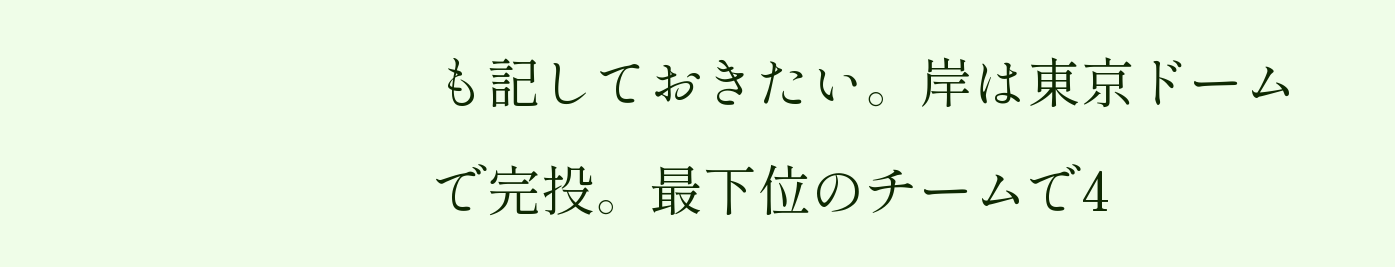も記しておきたい。岸は東京ドームで完投。最下位のチームで4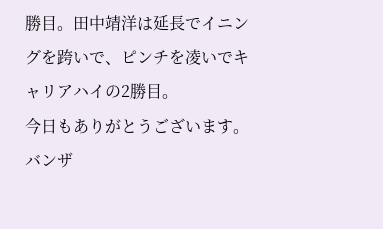勝目。田中靖洋は延長でイニングを跨いで、ピンチを凌いでキャリアハイの2勝目。
今日もありがとうございます。
バンザ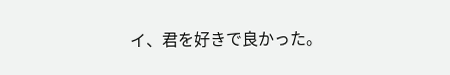イ、君を好きで良かった。